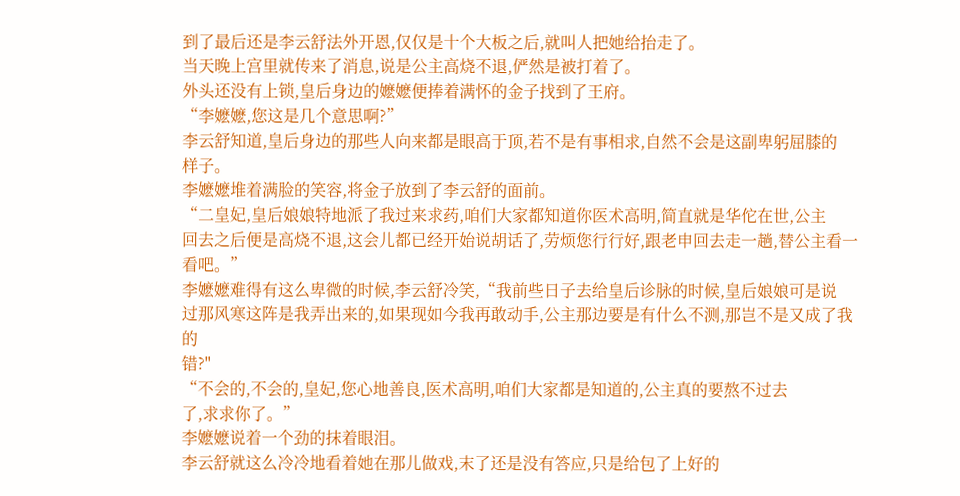到了最后还是李云舒法外开恩,仅仅是十个大板之后,就叫人把她给抬走了。
当天晚上宫里就传来了消息,说是公主高烧不退,俨然是被打着了。
外头还没有上锁,皇后身边的嬷嬷便捧着满怀的金子找到了王府。
“李嬷嬷,您这是几个意思啊?”
李云舒知道,皇后身边的那些人向来都是眼高于顶,若不是有事相求,自然不会是这副卑躬屈膝的
样子。
李嬷嬷堆着满脸的笑容,将金子放到了李云舒的面前。
“二皇妃,皇后娘娘特地派了我过来求药,咱们大家都知道你医术高明,简直就是华佗在世,公主
回去之后便是高烧不退,这会儿都已经开始说胡话了,劳烦您行行好,跟老申回去走一趟,替公主看一
看吧。”
李嬷嬷难得有这么卑微的时候,李云舒冷笑,“我前些日子去给皇后诊脉的时候,皇后娘娘可是说
过那风寒这阵是我弄出来的,如果现如今我再敢动手,公主那边要是有什么不测,那岂不是又成了我的
错?"
“不会的,不会的,皇妃,您心地善良,医术高明,咱们大家都是知道的,公主真的要熬不过去
了,求求你了。”
李嬷嬷说着一个劲的抹着眼泪。
李云舒就这么冷冷地看着她在那儿做戏,末了还是没有答应,只是给包了上好的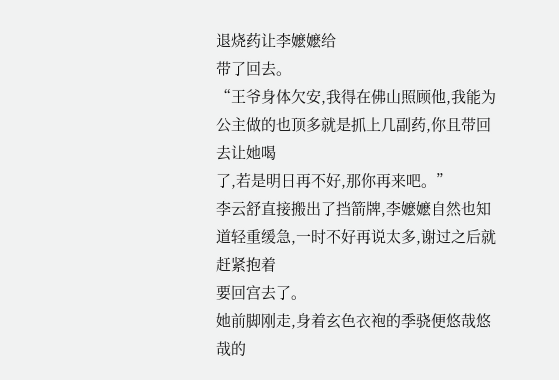退烧药让李嬷嬷给
带了回去。
“王爷身体欠安,我得在佛山照顾他,我能为公主做的也顶多就是抓上几副药,你且带回去让她喝
了,若是明日再不好,那你再来吧。”
李云舒直接搬出了挡箭牌,李嬷嬷自然也知道轻重缓急,一时不好再说太多,谢过之后就赶紧抱着
要回宫去了。
她前脚刚走,身着玄色衣袍的季骁便悠哉悠哉的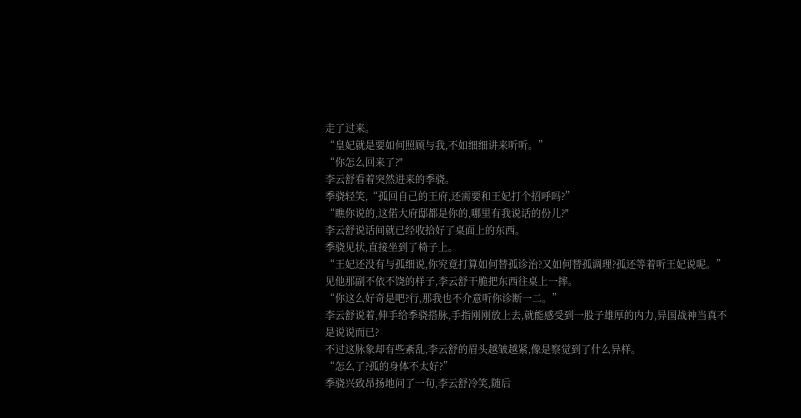走了过来。
“皇妃就是要如何照顾与我,不如细细讲来听听。”
“你怎么回来了?"
李云舒看着突然进来的季骁。
季骁轻笑,“孤回自己的王府,还需要和王妃打个招呼吗?”
“瞧你说的,这偌大府邸都是你的,哪里有我说话的份儿?"
李云舒说话间就已经收拾好了桌面上的东西。
季骁见状,直接坐到了椅子上。
“王妃还没有与孤细说,你究竟打算如何替孤诊治?又如何替孤调理?孤还等着听王妃说呢。”
见他那副不依不饶的样子,李云舒干脆把东西往桌上一摔。
“你这么好奇是吧?行,那我也不介意听你诊断一二。”
李云舒说着,伸手给季骁搭脉,手指刚刚放上去,就能感受到一股子雄厚的内力,异国战神当真不
是说说而已?
不过这脉象却有些紊乱,李云舒的眉头越皱越紧,像是察觉到了什么异样。
“怎么了?孤的身体不太好?”
季骁兴致昂扬地问了一句,李云舒冷笑,随后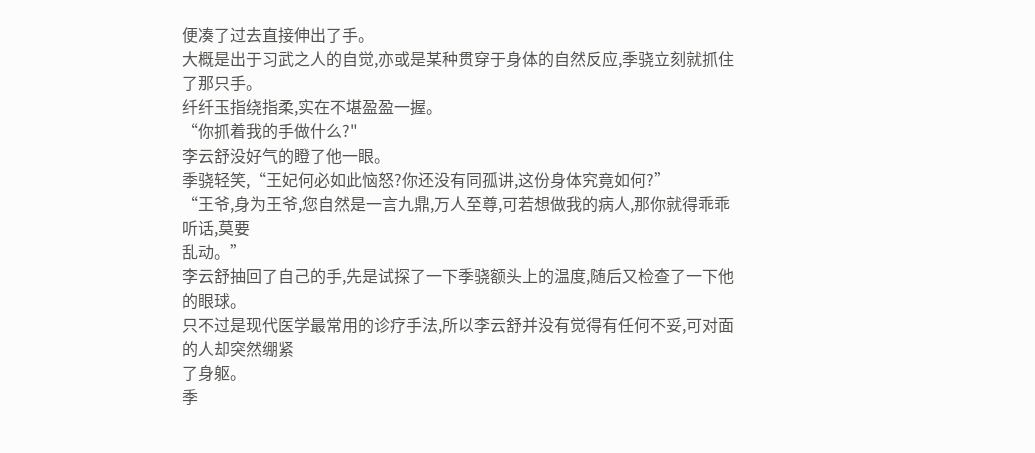便凑了过去直接伸出了手。
大概是出于习武之人的自觉,亦或是某种贯穿于身体的自然反应,季骁立刻就抓住了那只手。
纤纤玉指绕指柔,实在不堪盈盈一握。
“你抓着我的手做什么?"
李云舒没好气的瞪了他一眼。
季骁轻笑,“王妃何必如此恼怒?你还没有同孤讲,这份身体究竟如何?”
“王爷,身为王爷,您自然是一言九鼎,万人至尊,可若想做我的病人,那你就得乖乖听话,莫要
乱动。”
李云舒抽回了自己的手,先是试探了一下季骁额头上的温度,随后又检查了一下他的眼球。
只不过是现代医学最常用的诊疗手法,所以李云舒并没有觉得有任何不妥,可对面的人却突然绷紧
了身躯。
季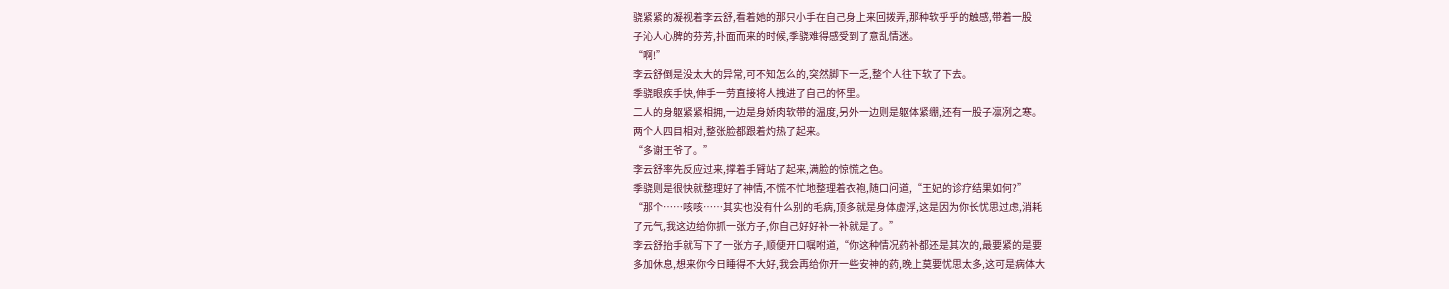骁紧紧的凝视着李云舒,看着她的那只小手在自己身上来回拨弄,那种软乎乎的触感,带着一股
子沁人心脾的芬芳,扑面而来的时候,季骁难得感受到了意乱情迷。
“啊!”
李云舒倒是没太大的异常,可不知怎么的,突然脚下一乏,整个人往下软了下去。
季骁眼疾手快,伸手一劳直接将人拽进了自己的怀里。
二人的身躯紧紧相拥,一边是身娇肉软带的温度,另外一边则是躯体紧绷,还有一股子凛冽之寒。
两个人四目相对,整张脸都跟着灼热了起来。
“多谢王爷了。”
李云舒率先反应过来,撑着手臂站了起来,满脸的惊慌之色。
季骁则是很快就整理好了神情,不慌不忙地整理着衣袍,随口问道,“王妃的诊疗结果如何?”
“那个……咳咳……其实也没有什么别的毛病,顶多就是身体虚浮,这是因为你长忧思过虑,消耗
了元气,我这边给你抓一张方子,你自己好好补一补就是了。”
李云舒抬手就写下了一张方子,顺便开口嘱咐道,“你这种情况药补都还是其次的,最要紧的是要
多加休息,想来你今日睡得不大好,我会再给你开一些安神的药,晚上莫要忧思太多,这可是病体大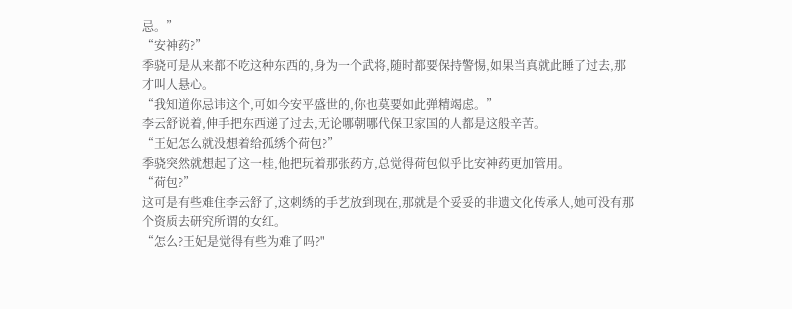忌。”
“安神药?”
季骁可是从来都不吃这种东西的,身为一个武将,随时都要保持警惕,如果当真就此睡了过去,那
才叫人悬心。
“我知道你忌讳这个,可如今安平盛世的,你也莫要如此弹精竭虑。”
李云舒说着,伸手把东西递了过去,无论哪朝哪代保卫家国的人都是这般辛苦。
“王妃怎么就没想着给孤绣个荷包?”
季骁突然就想起了这一桂,他把玩着那张药方,总觉得荷包似乎比安神药更加管用。
“荷包?”
这可是有些难住李云舒了,这刺绣的手艺放到现在,那就是个妥妥的非遗文化传承人,她可没有那
个资质去研究所谓的女红。
“怎么?王妃是觉得有些为难了吗?"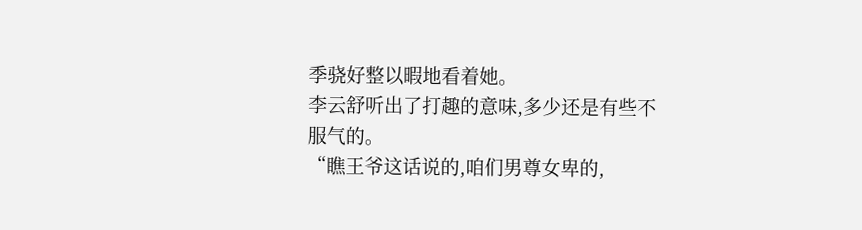季骁好整以暇地看着她。
李云舒听出了打趣的意味,多少还是有些不服气的。
“瞧王爷这话说的,咱们男尊女卑的,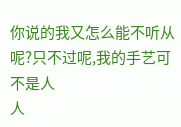你说的我又怎么能不听从呢?只不过呢,我的手艺可不是人
人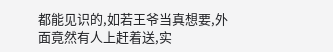都能见识的,如若王爷当真想要,外面竟然有人上赶着送,实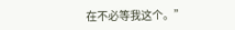在不必等我这个。”